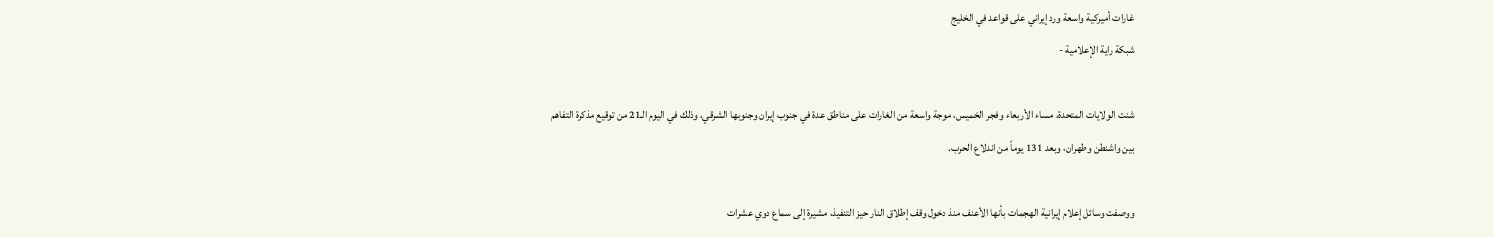غارات أميركية واسعة ورد إيراني على قواعد في الخليج
شبكة راية الإعلامية -

شنت الولايات المتحدة، مساء الأربعاء وفجر الخميس، موجة واسعة من الغارات على مناطق عدة في جنوب إيران وجنوبها الشرقي، وذلك في اليوم الـ21 من توقيع مذكرة التفاهم بين واشنطن وطهران، وبعد 131 يوماً من اندلاع الحرب.

ووصفت وسائل إعلام إيرانية الهجمات بأنها الأعنف منذ دخول وقف إطلاق النار حيز التنفيذ، مشيرة إلى سماع دوي عشرات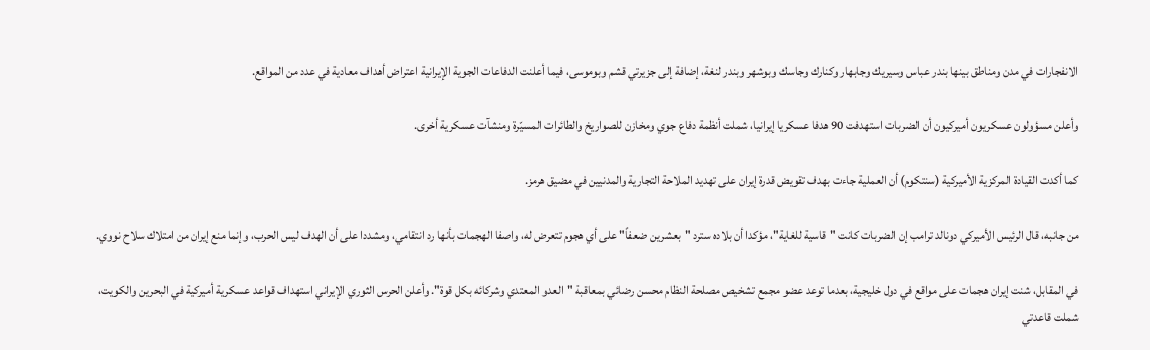الانفجارات في مدن ومناطق بينها بندر عباس وسيريك وجابهار وكنارك وجاسك وبوشهر وبندر لنغة، إضافة إلى جزيرتي قشم وبوموسى، فيما أعلنت الدفاعات الجوية الإيرانية اعتراض أهداف معادية في عدد من المواقع.

وأعلن مسؤولون عسكريون أميركيون أن الضربات استهدفت 90 هدفا عسكريا إيرانيا، شملت أنظمة دفاع جوي ومخازن للصواريخ والطائرات المسيّرة ومنشآت عسكرية أخرى.

كما أكدت القيادة المركزية الأميركية (سنتكوم) أن العملية جاءت بهدف تقويض قدرة إيران على تهديد الملاحة التجارية والمدنيين في مضيق هرمز.

من جانبه، قال الرئيس الأميركي دونالد ترامب إن الضربات كانت "قاسية للغاية"، مؤكدا أن بلاده سترد "بعشرين ضعفاً" على أي هجوم تتعرض له، واصفا الهجمات بأنها رد انتقامي، ومشددا على أن الهدف ليس الحرب، وإنما منع إيران من امتلاك سلاح نووي.

في المقابل، شنت إيران هجمات على مواقع في دول خليجية، بعدما توعد عضو مجمع تشخيص مصلحة النظام محسن رضائي بمعاقبة "العدو المعتدي وشركائه بكل قوة". وأعلن الحرس الثوري الإيراني استهداف قواعد عسكرية أميركية في البحرين والكويت، شملت قاعدتي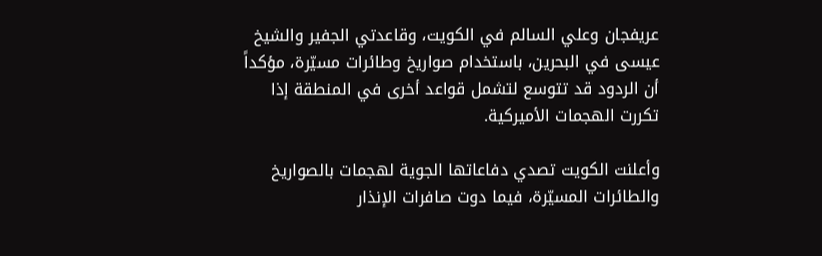عريفجان وعلي السالم في الكويت، وقاعدتي الجفير والشيخ عيسى في البحرين، باستخدام صواريخ وطائرات مسيّرة، مؤكداً أن الردود قد تتوسع لتشمل قواعد أخرى في المنطقة إذا تكررت الهجمات الأميركية.

وأعلنت الكويت تصدي دفاعاتها الجوية لهجمات بالصواريخ والطائرات المسيّرة، فيما دوت صافرات الإنذار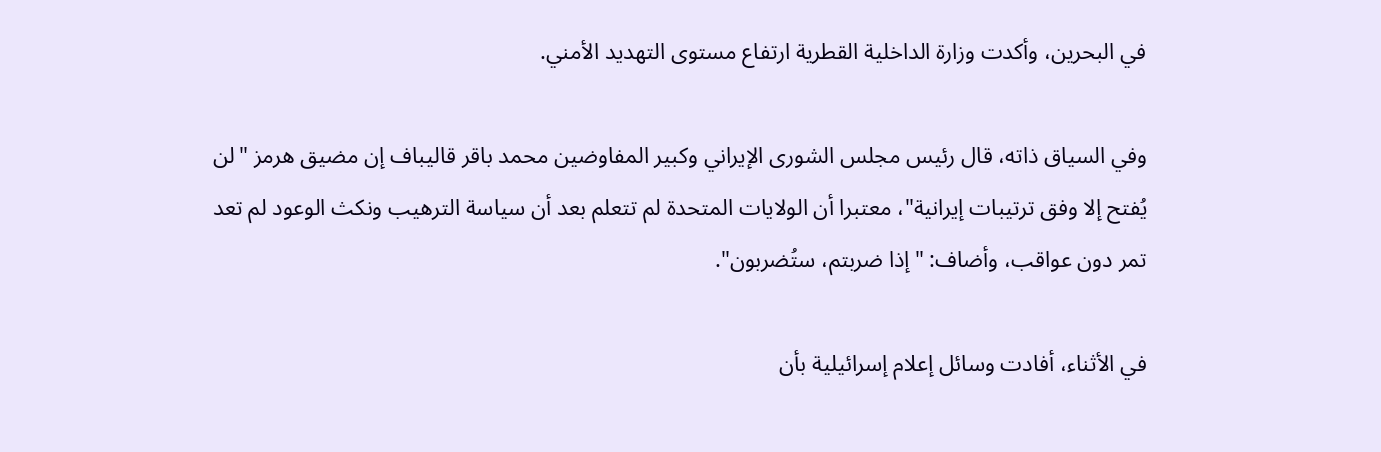في البحرين، وأكدت وزارة الداخلية القطرية ارتفاع مستوى التهديد الأمني.

وفي السياق ذاته، قال رئيس مجلس الشورى الإيراني وكبير المفاوضين محمد باقر قاليباف إن مضيق هرمز "لن يُفتح إلا وفق ترتيبات إيرانية"، معتبرا أن الولايات المتحدة لم تتعلم بعد أن سياسة الترهيب ونكث الوعود لم تعد تمر دون عواقب، وأضاف: "إذا ضربتم، ستُضربون".

في الأثناء، أفادت وسائل إعلام إسرائيلية بأن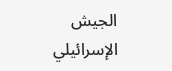الجيش الإسرائيلي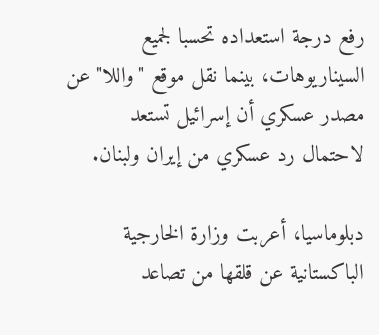رفع درجة استعداده تحسبا لجميع السيناريوهات، بينما نقل موقع "واللا" عن مصدر عسكري أن إسرائيل تستعد لاحتمال رد عسكري من إيران ولبنان.

دبلوماسيا، أعربت وزارة الخارجية الباكستانية عن قلقها من تصاعد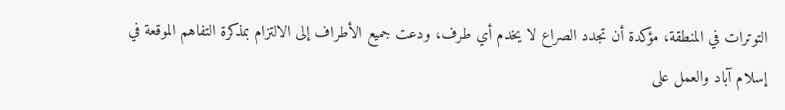التوترات في المنطقة، مؤكدة أن تجدد الصراع لا يخدم أي طرف، ودعت جميع الأطراف إلى الالتزام بمذكرة التفاهم الموقعة في إسلام آباد والعمل على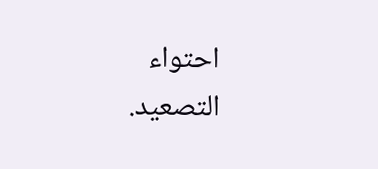احتواء التصعيد.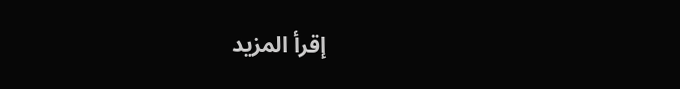إقرأ المزيد